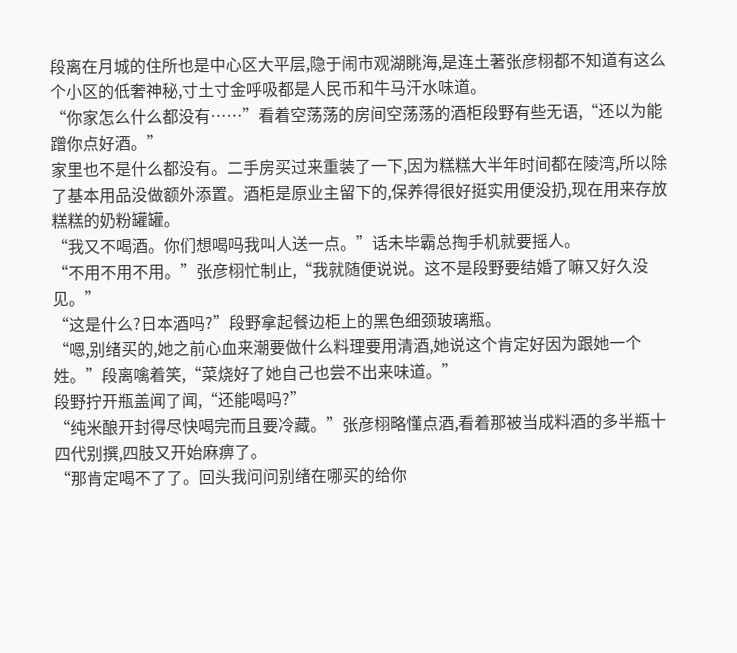段离在月城的住所也是中心区大平层,隐于闹市观湖眺海,是连土著张彦栩都不知道有这么个小区的低奢神秘,寸土寸金呼吸都是人民币和牛马汗水味道。
“你家怎么什么都没有……”看着空荡荡的房间空荡荡的酒柜段野有些无语,“还以为能蹭你点好酒。”
家里也不是什么都没有。二手房买过来重装了一下,因为糕糕大半年时间都在陵湾,所以除了基本用品没做额外添置。酒柜是原业主留下的,保养得很好挺实用便没扔,现在用来存放糕糕的奶粉罐罐。
“我又不喝酒。你们想喝吗我叫人送一点。”话未毕霸总掏手机就要摇人。
“不用不用不用。”张彦栩忙制止,“我就随便说说。这不是段野要结婚了嘛又好久没见。”
“这是什么?日本酒吗?”段野拿起餐边柜上的黑色细颈玻璃瓶。
“嗯,别绪买的,她之前心血来潮要做什么料理要用清酒,她说这个肯定好因为跟她一个姓。”段离噙着笑,“菜烧好了她自己也尝不出来味道。”
段野拧开瓶盖闻了闻,“还能喝吗?”
“纯米酿开封得尽快喝完而且要冷藏。”张彦栩略懂点酒,看着那被当成料酒的多半瓶十四代别撰,四肢又开始麻痹了。
“那肯定喝不了了。回头我问问别绪在哪买的给你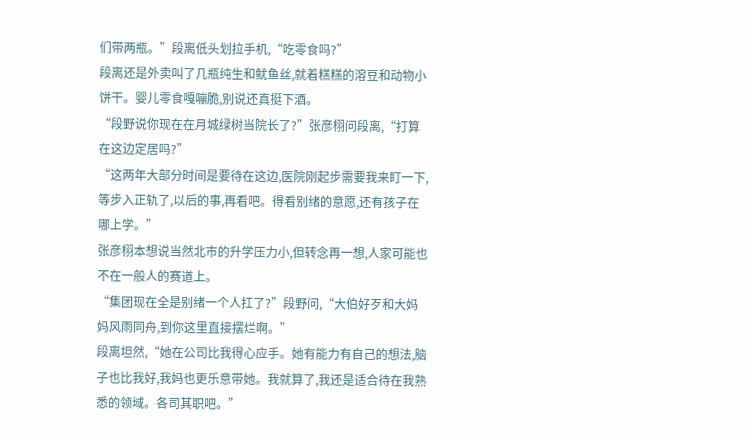们带两瓶。”段离低头划拉手机,“吃零食吗?”
段离还是外卖叫了几瓶纯生和鱿鱼丝,就着糕糕的溶豆和动物小饼干。婴儿零食嘎嘣脆,别说还真挺下酒。
“段野说你现在在月城绿树当院长了?”张彦栩问段离,“打算在这边定居吗?”
“这两年大部分时间是要待在这边,医院刚起步需要我来盯一下,等步入正轨了,以后的事,再看吧。得看别绪的意愿,还有孩子在哪上学。”
张彦栩本想说当然北市的升学压力小,但转念再一想,人家可能也不在一般人的赛道上。
“集团现在全是别绪一个人扛了?”段野问,“大伯好歹和大妈妈风雨同舟,到你这里直接摆烂啊。”
段离坦然,“她在公司比我得心应手。她有能力有自己的想法,脑子也比我好,我妈也更乐意带她。我就算了,我还是适合待在我熟悉的领域。各司其职吧。”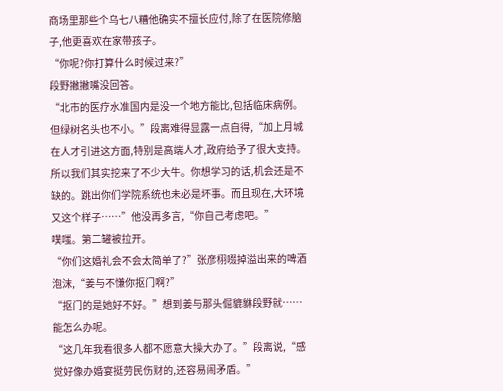商场里那些个乌七八糟他确实不擅长应付,除了在医院修脑子,他更喜欢在家带孩子。
“你呢?你打算什么时候过来?”
段野撇撇嘴没回答。
“北市的医疗水准国内是没一个地方能比,包括临床病例。但绿树名头也不小。”段离难得显露一点自得,“加上月城在人才引进这方面,特别是高端人才,政府给予了很大支持。所以我们其实挖来了不少大牛。你想学习的话,机会还是不缺的。跳出你们学院系统也未必是坏事。而且现在,大环境又这个样子……”他没再多言,“你自己考虑吧。”
噗嗤。第二罐被拉开。
“你们这婚礼会不会太简单了?”张彦栩啜掉溢出来的啤酒泡沫,“姜与不慊你抠门啊?”
“抠门的是她好不好。”想到姜与那头倔貔貅段野就……能怎么办呢。
“这几年我看很多人都不愿意大操大办了。”段离说,“感觉好像办婚宴挺劳民伤财的,还容易闹矛盾。”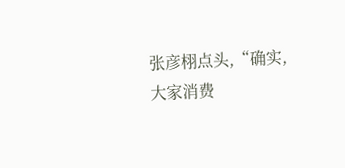张彦栩点头,“确实,大家消费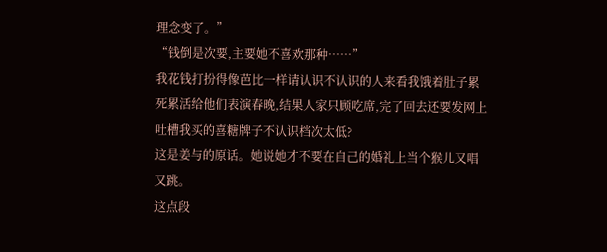理念变了。”
“钱倒是次要,主要她不喜欢那种……”
我花钱打扮得像芭比一样请认识不认识的人来看我饿着肚子累死累活给他们表演春晚,结果人家只顾吃席,完了回去还要发网上吐槽我买的喜糖牌子不认识档次太低?
这是姜与的原话。她说她才不要在自己的婚礼上当个猴儿又唱又跳。
这点段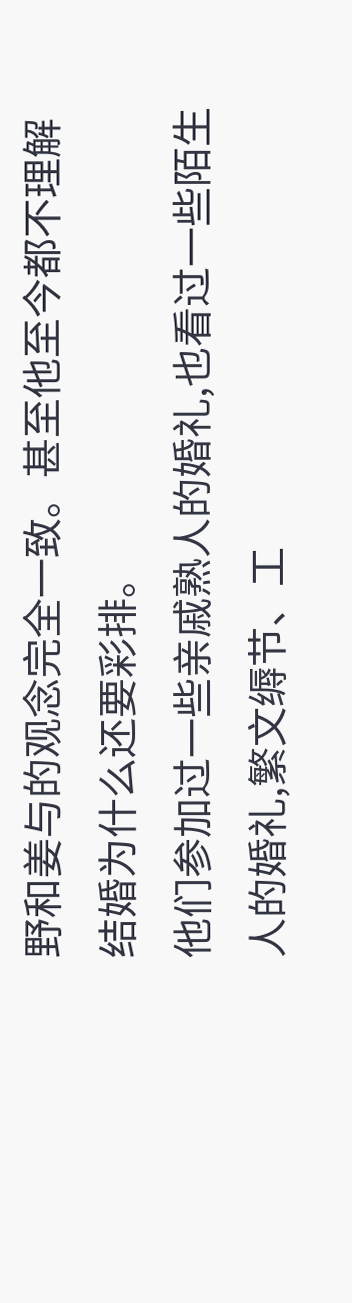野和姜与的观念完全一致。甚至他至今都不理解结婚为什么还要彩排。
他们参加过一些亲戚熟人的婚礼,也看过一些陌生人的婚礼,繁文缛节、工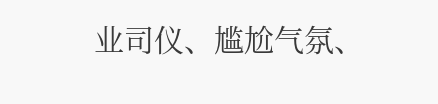业司仪、尴尬气氛、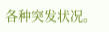各种突发状况。